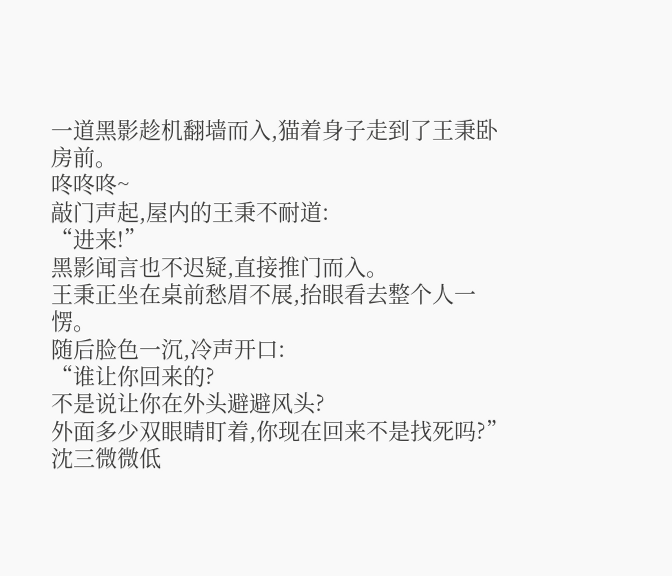一道黑影趁机翻墙而入,猫着身子走到了王秉卧房前。
咚咚咚~
敲门声起,屋内的王秉不耐道:
“进来!”
黑影闻言也不迟疑,直接推门而入。
王秉正坐在桌前愁眉不展,抬眼看去整个人一愣。
随后脸色一沉,冷声开口:
“谁让你回来的?
不是说让你在外头避避风头?
外面多少双眼睛盯着,你现在回来不是找死吗?”
沈三微微低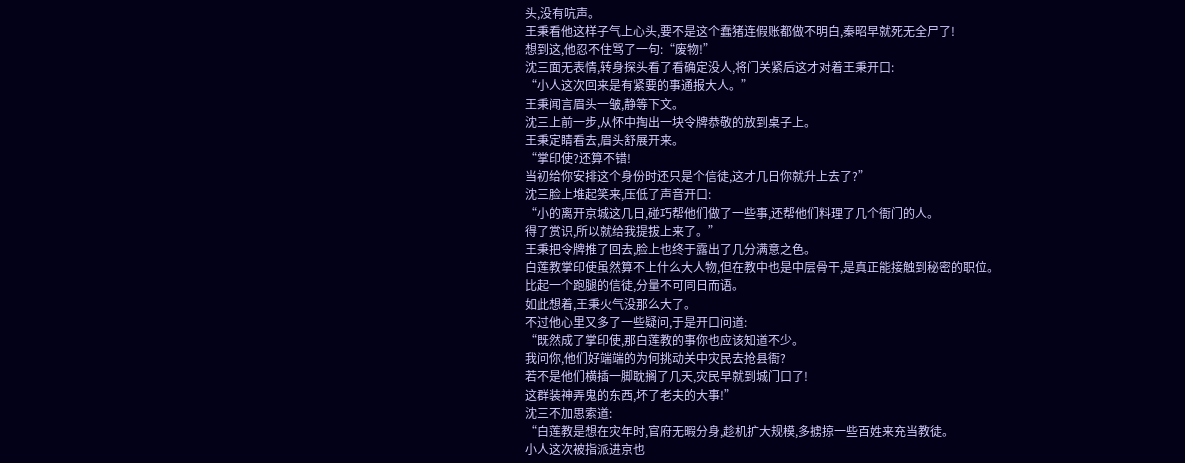头,没有吭声。
王秉看他这样子气上心头,要不是这个蠢猪连假账都做不明白,秦昭早就死无全尸了!
想到这,他忍不住骂了一句:“废物!”
沈三面无表情,转身探头看了看确定没人,将门关紧后这才对着王秉开口:
“小人这次回来是有紧要的事通报大人。”
王秉闻言眉头一皱,静等下文。
沈三上前一步,从怀中掏出一块令牌恭敬的放到桌子上。
王秉定睛看去,眉头舒展开来。
“掌印使?还算不错!
当初给你安排这个身份时还只是个信徒,这才几日你就升上去了?”
沈三脸上堆起笑来,压低了声音开口:
“小的离开京城这几日,碰巧帮他们做了一些事,还帮他们料理了几个衙门的人。
得了赏识,所以就给我提拔上来了。”
王秉把令牌推了回去,脸上也终于露出了几分满意之色。
白莲教掌印使虽然算不上什么大人物,但在教中也是中层骨干,是真正能接触到秘密的职位。
比起一个跑腿的信徒,分量不可同日而语。
如此想着,王秉火气没那么大了。
不过他心里又多了一些疑问,于是开口问道:
“既然成了掌印使,那白莲教的事你也应该知道不少。
我问你,他们好端端的为何挑动关中灾民去抢县衙?
若不是他们横插一脚耽搁了几天,灾民早就到城门口了!
这群装神弄鬼的东西,坏了老夫的大事!”
沈三不加思索道:
“白莲教是想在灾年时,官府无暇分身,趁机扩大规模,多掳掠一些百姓来充当教徒。
小人这次被指派进京也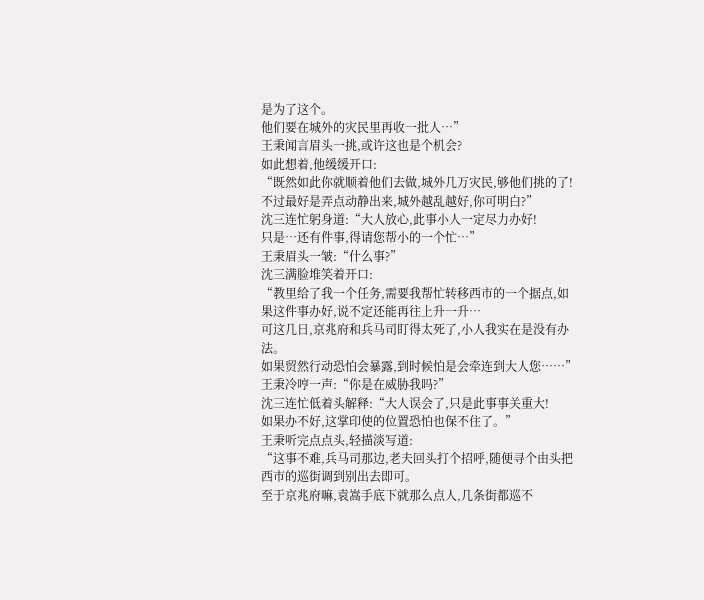是为了这个。
他们要在城外的灾民里再收一批人…”
王秉闻言眉头一挑,或许这也是个机会?
如此想着,他缓缓开口:
“既然如此你就顺着他们去做,城外几万灾民,够他们挑的了!
不过最好是弄点动静出来,城外越乱越好,你可明白?”
沈三连忙躬身道:“大人放心,此事小人一定尽力办好!
只是…还有件事,得请您帮小的一个忙…”
王秉眉头一皱:“什么事?”
沈三满脸堆笑着开口:
“教里给了我一个任务,需要我帮忙转移西市的一个据点,如果这件事办好,说不定还能再往上升一升…
可这几日,京兆府和兵马司盯得太死了,小人我实在是没有办法。
如果贸然行动恐怕会暴露,到时候怕是会牵连到大人您……”
王秉冷哼一声:“你是在威胁我吗?”
沈三连忙低着头解释:“大人误会了,只是此事事关重大!
如果办不好,这掌印使的位置恐怕也保不住了。”
王秉听完点点头,轻描淡写道:
“这事不难,兵马司那边,老夫回头打个招呼,随便寻个由头把西市的巡街调到别出去即可。
至于京兆府嘛,袁嵩手底下就那么点人,几条街都巡不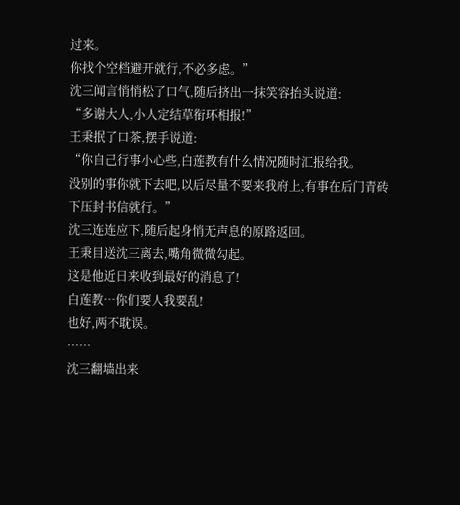过来。
你找个空档避开就行,不必多虑。”
沈三闻言悄悄松了口气,随后挤出一抹笑容抬头说道:
“多谢大人,小人定结草衔环相报!”
王秉抿了口茶,摆手说道:
“你自己行事小心些,白莲教有什么情况随时汇报给我。
没别的事你就下去吧,以后尽量不要来我府上,有事在后门青砖下压封书信就行。”
沈三连连应下,随后起身悄无声息的原路返回。
王秉目送沈三离去,嘴角微微勾起。
这是他近日来收到最好的消息了!
白莲教…你们要人我要乱!
也好,两不耽误。
……
沈三翻墙出来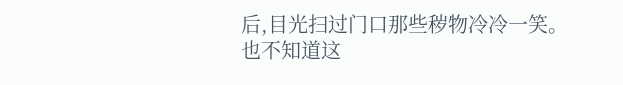后,目光扫过门口那些秽物冷冷一笑。
也不知道这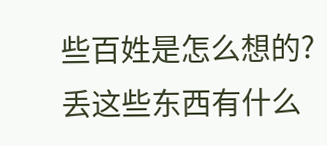些百姓是怎么想的?
丢这些东西有什么